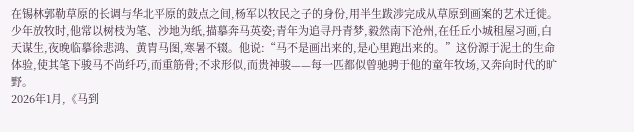在锡林郭勒草原的长调与华北平原的鼓点之间,杨军以牧民之子的身份,用半生跋涉完成从草原到画案的艺术迁徙。少年放牧时,他常以树枝为笔、沙地为纸,描摹奔马英姿;青年为追寻丹青梦,毅然南下沧州,在任丘小城租屋习画,白天谋生,夜晚临摹徐悲鸿、黄胄马图,寒暑不辍。他说:“马不是画出来的,是心里跑出来的。”这份源于泥土的生命体验,使其笔下骏马不尚纤巧,而重筋骨;不求形似,而贵神骏——每一匹都似曾驰骋于他的童年牧场,又奔向时代的旷野。
2026年1月,《马到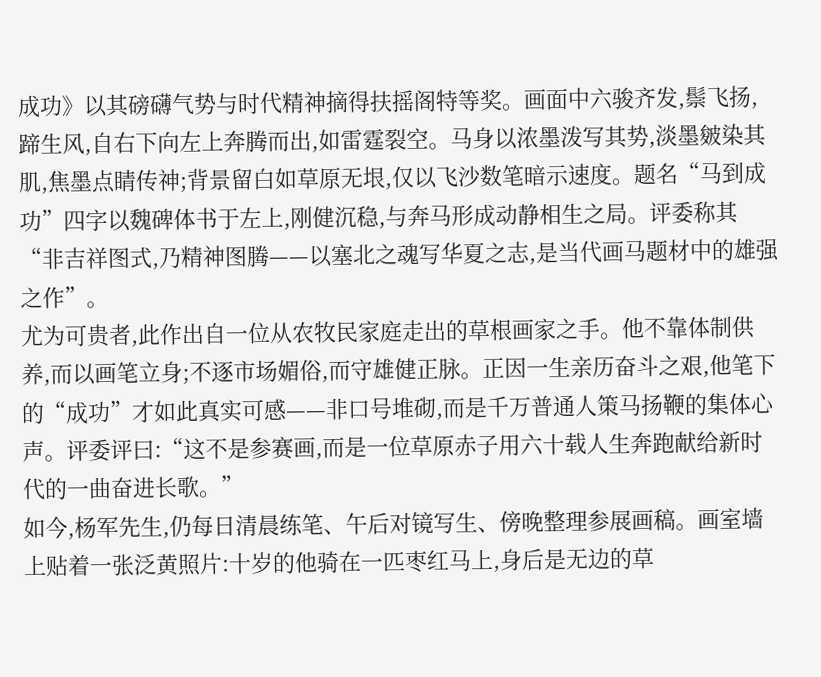成功》以其磅礴气势与时代精神摘得扶摇阁特等奖。画面中六骏齐发,鬃飞扬,蹄生风,自右下向左上奔腾而出,如雷霆裂空。马身以浓墨泼写其势,淡墨皴染其肌,焦墨点睛传神;背景留白如草原无垠,仅以飞沙数笔暗示速度。题名“马到成功”四字以魏碑体书于左上,刚健沉稳,与奔马形成动静相生之局。评委称其“非吉祥图式,乃精神图腾——以塞北之魂写华夏之志,是当代画马题材中的雄强之作”。
尤为可贵者,此作出自一位从农牧民家庭走出的草根画家之手。他不靠体制供养,而以画笔立身;不逐市场媚俗,而守雄健正脉。正因一生亲历奋斗之艰,他笔下的“成功”才如此真实可感——非口号堆砌,而是千万普通人策马扬鞭的集体心声。评委评曰:“这不是参赛画,而是一位草原赤子用六十载人生奔跑献给新时代的一曲奋进长歌。”
如今,杨军先生,仍每日清晨练笔、午后对镜写生、傍晚整理参展画稿。画室墙上贴着一张泛黄照片:十岁的他骑在一匹枣红马上,身后是无边的草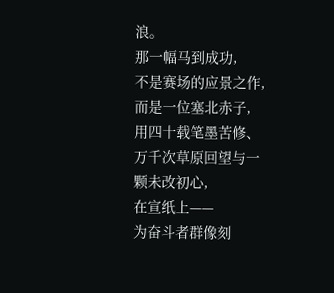浪。
那一幅马到成功,
不是赛场的应景之作,
而是一位塞北赤子,
用四十载笔墨苦修、
万千次草原回望与一颗未改初心,
在宣纸上——
为奋斗者群像刻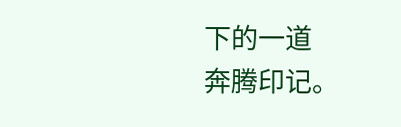下的一道
奔腾印记。